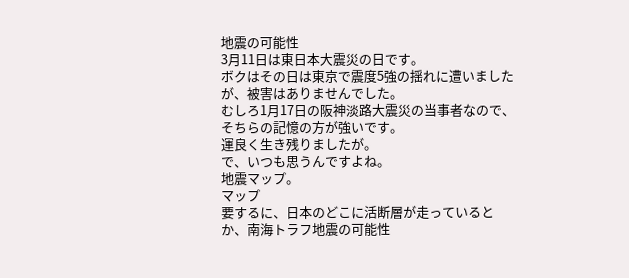地震の可能性
3月11日は東日本大震災の日です。
ボクはその日は東京で震度5強の揺れに遭いましたが、被害はありませんでした。
むしろ1月17日の阪神淡路大震災の当事者なので、そちらの記憶の方が強いです。
運良く生き残りましたが。
で、いつも思うんですよね。
地震マップ。
マップ
要するに、日本のどこに活断層が走っているとか、南海トラフ地震の可能性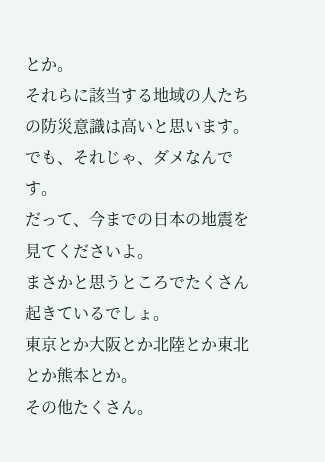とか。
それらに該当する地域の人たちの防災意識は高いと思います。
でも、それじゃ、ダメなんです。
だって、今までの日本の地震を見てくださいよ。
まさかと思うところでたくさん起きているでしょ。
東京とか大阪とか北陸とか東北とか熊本とか。
その他たくさん。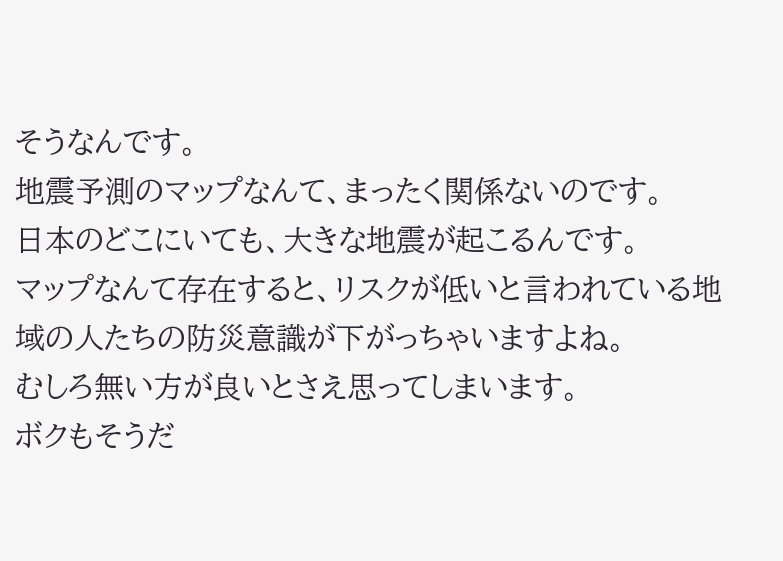そうなんです。
地震予測のマップなんて、まったく関係ないのです。
日本のどこにいても、大きな地震が起こるんです。
マップなんて存在すると、リスクが低いと言われている地域の人たちの防災意識が下がっちゃいますよね。
むしろ無い方が良いとさえ思ってしまいます。
ボクもそうだ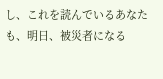し、これを読んでいるあなたも、明日、被災者になる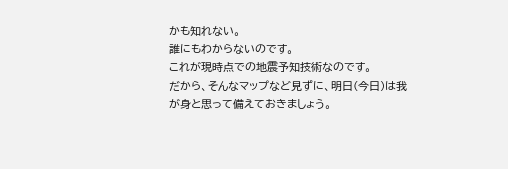かも知れない。
誰にもわからないのです。
これが現時点での地震予知技術なのです。
だから、そんなマップなど見ずに、明日(今日)は我が身と思って備えておきましょう。